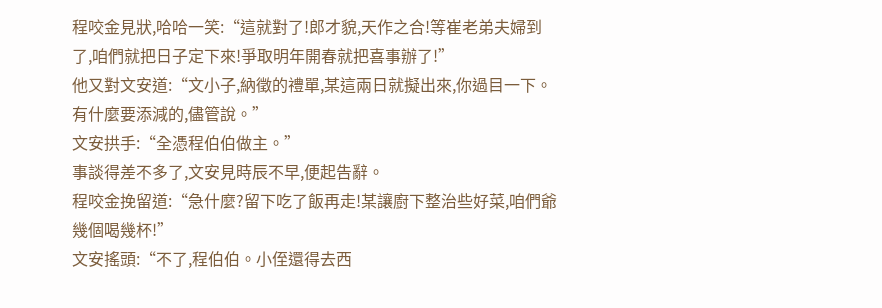程咬金見狀,哈哈一笑:“這就對了!郎才貌,天作之合!等崔老弟夫婦到了,咱們就把日子定下來!爭取明年開春就把喜事辦了!”
他又對文安道:“文小子,納徵的禮單,某這兩日就擬出來,你過目一下。有什麼要添減的,儘管說。”
文安拱手:“全憑程伯伯做主。”
事談得差不多了,文安見時辰不早,便起告辭。
程咬金挽留道:“急什麼?留下吃了飯再走!某讓廚下整治些好菜,咱們爺幾個喝幾杯!”
文安搖頭:“不了,程伯伯。小侄還得去西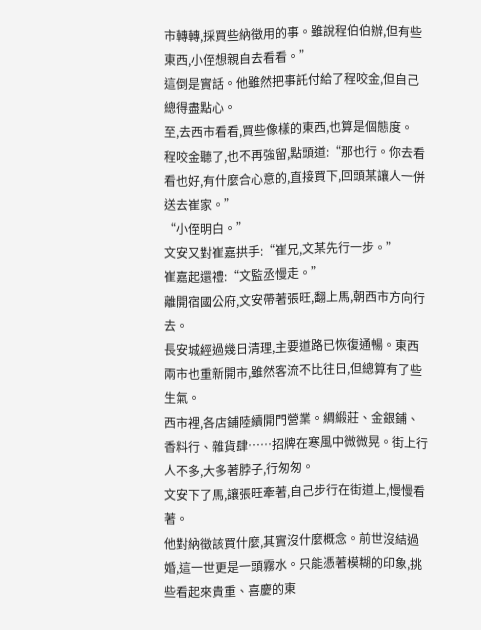市轉轉,採買些納徵用的事。雖說程伯伯辦,但有些東西,小侄想親自去看看。”
這倒是實話。他雖然把事託付給了程咬金,但自己總得盡點心。
至,去西市看看,買些像樣的東西,也算是個態度。
程咬金聽了,也不再強留,點頭道:“那也行。你去看看也好,有什麼合心意的,直接買下,回頭某讓人一併送去崔家。”
“小侄明白。”
文安又對崔嘉拱手:“崔兄,文某先行一步。”
崔嘉起還禮:“文監丞慢走。”
離開宿國公府,文安帶著張旺,翻上馬,朝西市方向行去。
長安城經過幾日清理,主要道路已恢復通暢。東西兩市也重新開市,雖然客流不比往日,但總算有了些生氣。
西市裡,各店鋪陸續開門營業。綢緞莊、金銀鋪、香料行、雜貨肆……招牌在寒風中微微晃。街上行人不多,大多著脖子,行匆匆。
文安下了馬,讓張旺牽著,自己步行在街道上,慢慢看著。
他對納徵該買什麼,其實沒什麼概念。前世沒結過婚,這一世更是一頭霧水。只能憑著模糊的印象,挑些看起來貴重、喜慶的東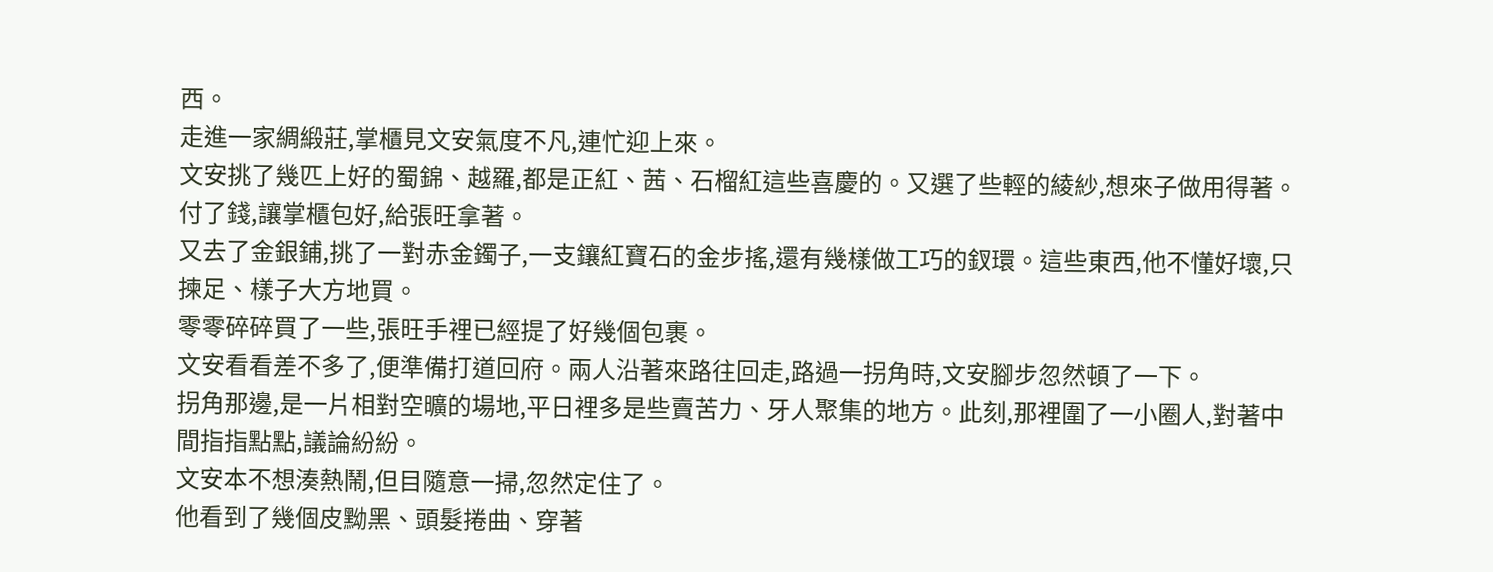西。
走進一家綢緞莊,掌櫃見文安氣度不凡,連忙迎上來。
文安挑了幾匹上好的蜀錦、越羅,都是正紅、茜、石榴紅這些喜慶的。又選了些輕的綾紗,想來子做用得著。
付了錢,讓掌櫃包好,給張旺拿著。
又去了金銀鋪,挑了一對赤金鐲子,一支鑲紅寶石的金步搖,還有幾樣做工巧的釵環。這些東西,他不懂好壞,只揀足、樣子大方地買。
零零碎碎買了一些,張旺手裡已經提了好幾個包裹。
文安看看差不多了,便準備打道回府。兩人沿著來路往回走,路過一拐角時,文安腳步忽然頓了一下。
拐角那邊,是一片相對空曠的場地,平日裡多是些賣苦力、牙人聚集的地方。此刻,那裡圍了一小圈人,對著中間指指點點,議論紛紛。
文安本不想湊熱鬧,但目隨意一掃,忽然定住了。
他看到了幾個皮黝黑、頭髮捲曲、穿著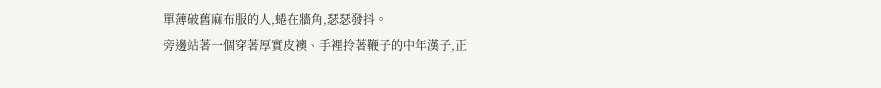單薄破舊麻布服的人,蜷在牆角,瑟瑟發抖。
旁邊站著一個穿著厚實皮襖、手裡拎著鞭子的中年漢子,正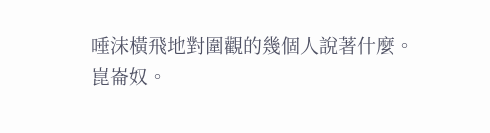唾沫橫飛地對圍觀的幾個人說著什麼。
崑崙奴。